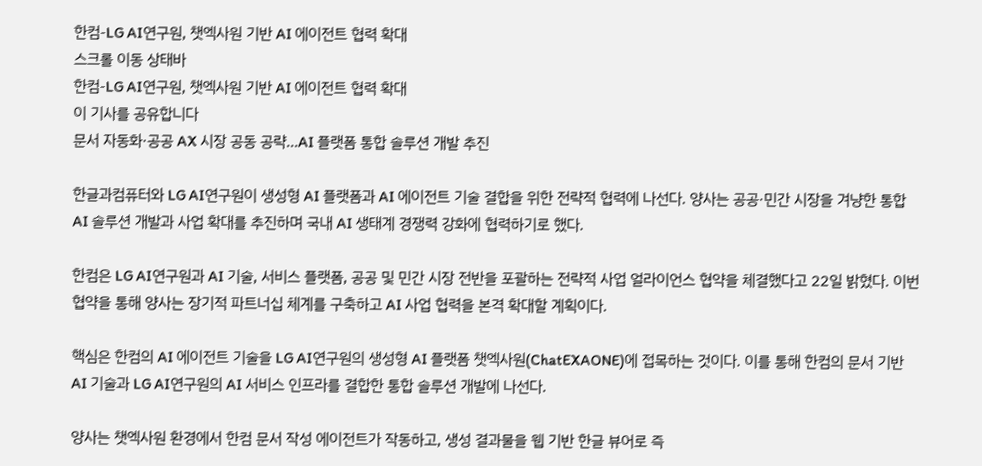한컴-LG AI연구원, 챗엑사원 기반 AI 에이전트 협력 확대
스크롤 이동 상태바
한컴-LG AI연구원, 챗엑사원 기반 AI 에이전트 협력 확대
이 기사를 공유합니다
문서 자동화·공공 AX 시장 공동 공략…AI 플랫폼 통합 솔루션 개발 추진

한글과컴퓨터와 LG AI연구원이 생성형 AI 플랫폼과 AI 에이전트 기술 결합을 위한 전략적 협력에 나선다. 양사는 공공·민간 시장을 겨냥한 통합 AI 솔루션 개발과 사업 확대를 추진하며 국내 AI 생태계 경쟁력 강화에 협력하기로 했다.

한컴은 LG AI연구원과 AI 기술, 서비스 플랫폼, 공공 및 민간 시장 전반을 포괄하는 전략적 사업 얼라이언스 협약을 체결했다고 22일 밝혔다. 이번 협약을 통해 양사는 장기적 파트너십 체계를 구축하고 AI 사업 협력을 본격 확대할 계획이다.

핵심은 한컴의 AI 에이전트 기술을 LG AI연구원의 생성형 AI 플랫폼 챗엑사원(ChatEXAONE)에 접목하는 것이다. 이를 통해 한컴의 문서 기반 AI 기술과 LG AI연구원의 AI 서비스 인프라를 결합한 통합 솔루션 개발에 나선다.

양사는 챗엑사원 환경에서 한컴 문서 작성 에이전트가 작동하고, 생성 결과물을 웹 기반 한글 뷰어로 즉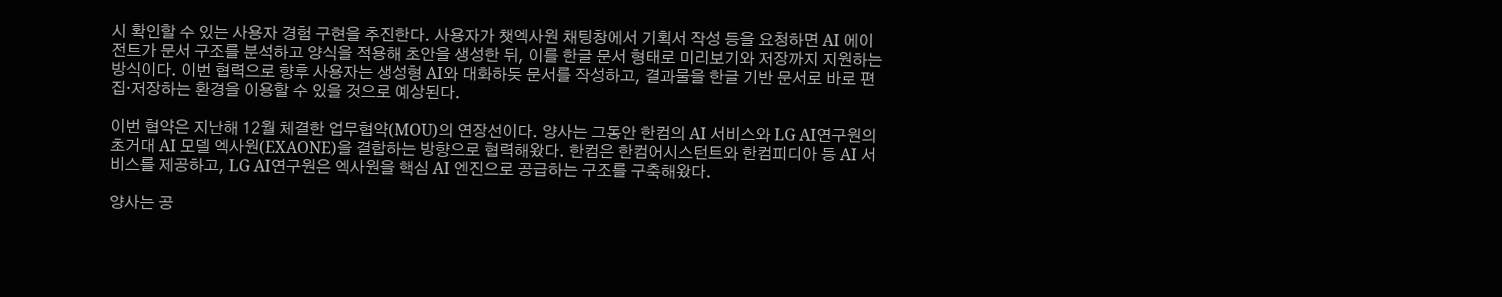시 확인할 수 있는 사용자 경험 구현을 추진한다. 사용자가 챗엑사원 채팅창에서 기획서 작성 등을 요청하면 AI 에이전트가 문서 구조를 분석하고 양식을 적용해 초안을 생성한 뒤, 이를 한글 문서 형태로 미리보기와 저장까지 지원하는 방식이다. 이번 협력으로 향후 사용자는 생성형 AI와 대화하듯 문서를 작성하고, 결과물을 한글 기반 문서로 바로 편집·저장하는 환경을 이용할 수 있을 것으로 예상된다.

이번 협약은 지난해 12월 체결한 업무협약(MOU)의 연장선이다. 양사는 그동안 한컴의 AI 서비스와 LG AI연구원의 초거대 AI 모델 엑사원(EXAONE)을 결합하는 방향으로 협력해왔다. 한컴은 한컴어시스턴트와 한컴피디아 등 AI 서비스를 제공하고, LG AI연구원은 엑사원을 핵심 AI 엔진으로 공급하는 구조를 구축해왔다.

양사는 공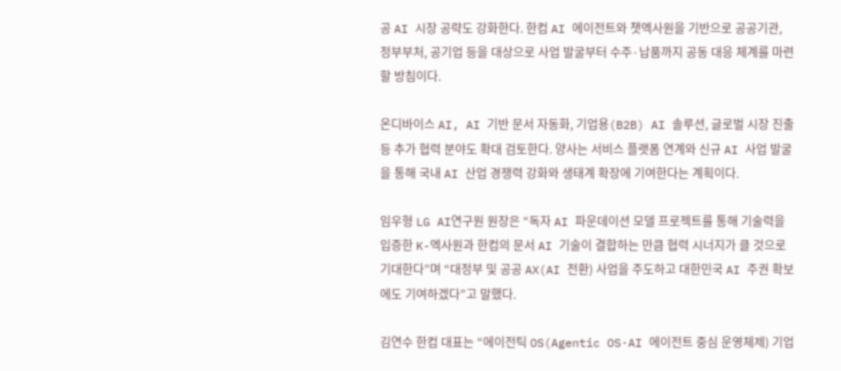공 AI 시장 공략도 강화한다. 한컴 AI 에이전트와 챗엑사원을 기반으로 공공기관, 정부부처, 공기업 등을 대상으로 사업 발굴부터 수주·납품까지 공동 대응 체계를 마련할 방침이다.

온디바이스 AI, AI 기반 문서 자동화, 기업용(B2B) AI 솔루션, 글로벌 시장 진출 등 추가 협력 분야도 확대 검토한다. 양사는 서비스 플랫폼 연계와 신규 AI 사업 발굴을 통해 국내 AI 산업 경쟁력 강화와 생태계 확장에 기여한다는 계획이다.

임우형 LG AI연구원 원장은 “독자 AI 파운데이션 모델 프로젝트를 통해 기술력을 입증한 K-엑사원과 한컴의 문서 AI 기술이 결합하는 만큼 협력 시너지가 클 것으로 기대한다”며 “대정부 및 공공 AX(AI 전환) 사업을 주도하고 대한민국 AI 주권 확보에도 기여하겠다”고 말했다.

김연수 한컴 대표는 “에이전틱 OS(Agentic OS·AI 에이전트 중심 운영체제) 기업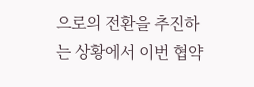으로의 전환을 추진하는 상황에서 이번 협약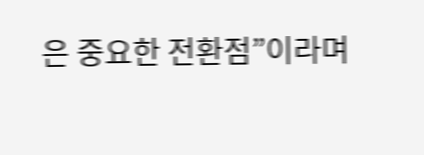은 중요한 전환점”이라며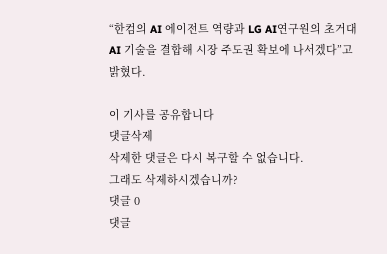“한컴의 AI 에이전트 역량과 LG AI연구원의 초거대 AI 기술을 결합해 시장 주도권 확보에 나서겠다”고 밝혔다.

이 기사를 공유합니다
댓글삭제
삭제한 댓글은 다시 복구할 수 없습니다.
그래도 삭제하시겠습니까?
댓글 0
댓글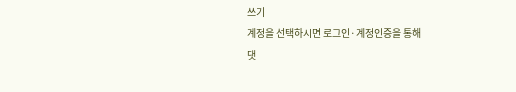쓰기
계정을 선택하시면 로그인·계정인증을 통해
댓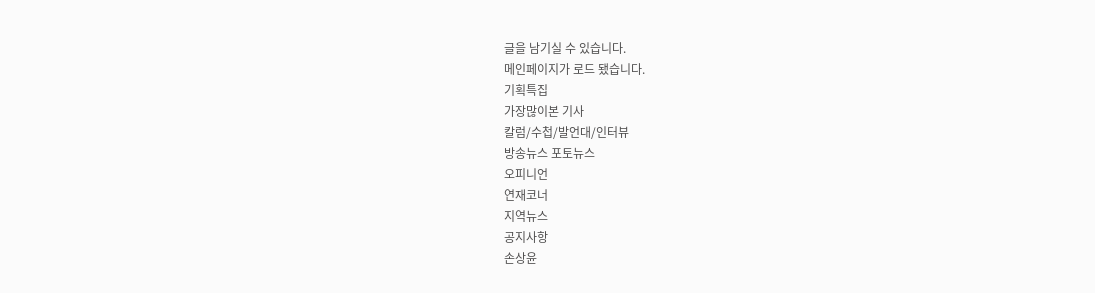글을 남기실 수 있습니다.
메인페이지가 로드 됐습니다.
기획특집
가장많이본 기사
칼럼/수첩/발언대/인터뷰
방송뉴스 포토뉴스
오피니언
연재코너
지역뉴스
공지사항
손상윤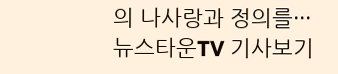의 나사랑과 정의를···
뉴스타운TV 기사보기